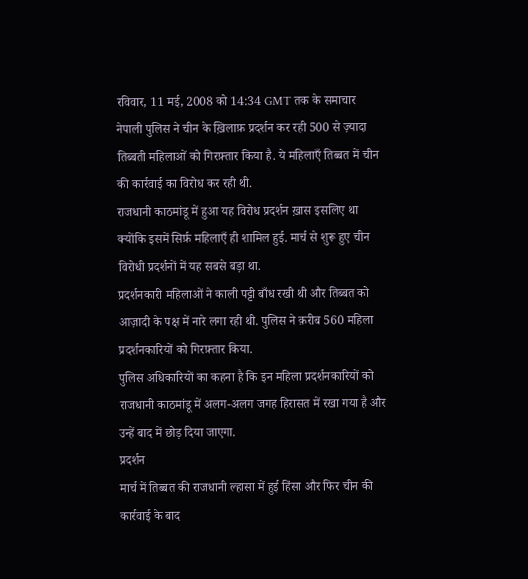रविवार, 11 मई, 2008 को 14:34 GMT तक के समाचार
नेपाली पुलिस ने चीन के ख़िलाफ़ प्रदर्शन कर रही 500 से ज़्यादा तिब्बती महिलाओं को गिरफ़्तार किया है. ये महिलाएँ तिब्बत में चीन की कार्रवाई का विरोध कर रही थी.
राजधानी काठमांडू में हुआ यह विरोध प्रदर्शन ख़ास इसलिए था क्योंकि इसमें सिर्फ़ महिलाएँ ही शामिल हुई. मार्च से शुरू हुए चीन विरोधी प्रदर्शनों में यह सबसे बड़ा था.
प्रदर्शनकारी महिलाओं ने काली पट्टी बाँध रखी थी और तिब्बत को आज़ादी के पक्ष में नारे लगा रही थी. पुलिस ने क़रीब 560 महिला प्रदर्शनकारियों को गिरफ़्तार किया.
पुलिस अधिकारियों का कहना है कि इन महिला प्रदर्शनकारियों को राजधानी काठमांडू में अलग-अलग जगह हिरासत में रखा गया है और उन्हें बाद में छोड़ दिया जाएगा.
प्रदर्शन
मार्च में तिब्बत की राजधानी ल्हासा में हुई हिंसा और फिर चीन की कार्रवाई के बाद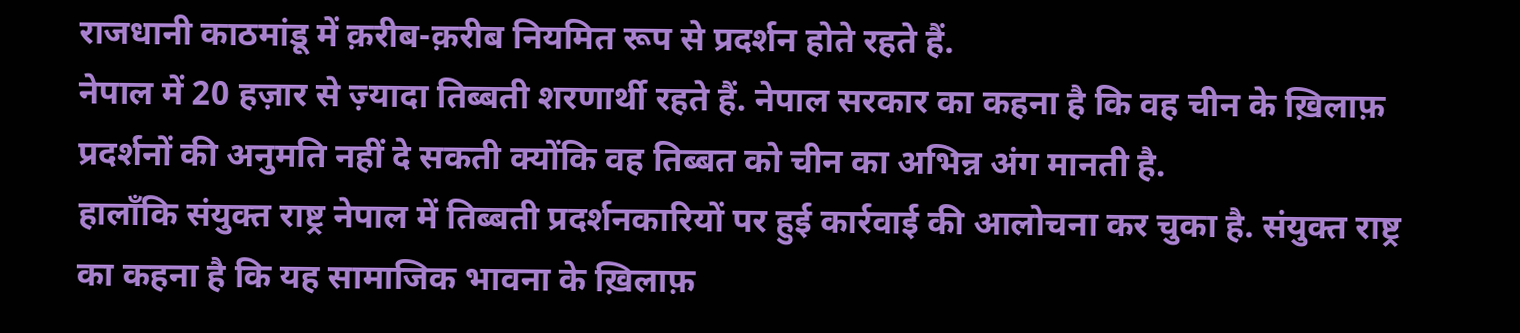राजधानी काठमांडू में क़रीब-क़रीब नियमित रूप से प्रदर्शन होते रहते हैं.
नेपाल में 20 हज़ार से ज़्यादा तिब्बती शरणार्थी रहते हैं. नेपाल सरकार का कहना है कि वह चीन के ख़िलाफ़ प्रदर्शनों की अनुमति नहीं दे सकती क्योंकि वह तिब्बत को चीन का अभिन्न अंग मानती है.
हालाँकि संयुक्त राष्ट्र नेपाल में तिब्बती प्रदर्शनकारियों पर हुई कार्रवाई की आलोचना कर चुका है. संयुक्त राष्ट्र का कहना है कि यह सामाजिक भावना के ख़िलाफ़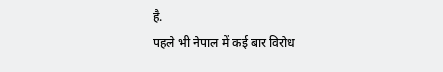है.
पहले भी नेपाल में कई बार विरोध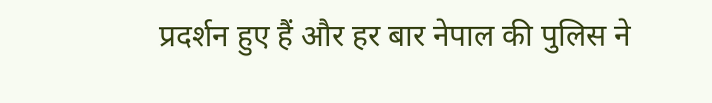प्रदर्शन हुए हैं और हर बार नेपाल की पुलिस ने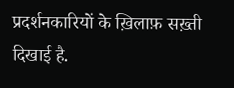प्रदर्शनकारियों के ख़िलाफ़ सख़्ती दिखाई है.